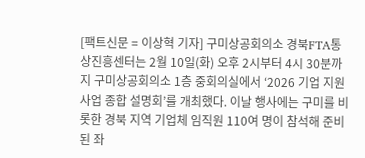[팩트신문 = 이상혁 기자] 구미상공회의소 경북FTA통상진흥센터는 2월 10일(화) 오후 2시부터 4시 30분까지 구미상공회의소 1층 중회의실에서 ‘2026 기업 지원사업 종합 설명회’를 개최했다. 이날 행사에는 구미를 비롯한 경북 지역 기업체 임직원 110여 명이 참석해 준비된 좌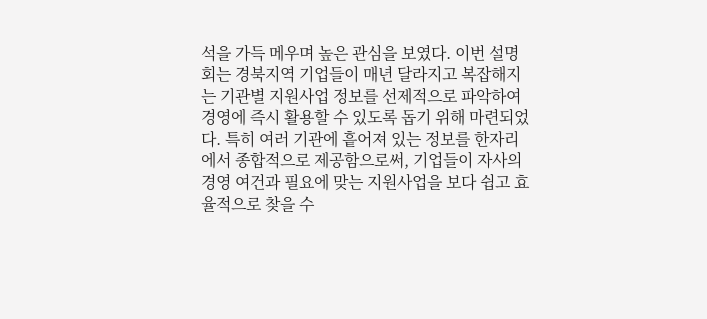석을 가득 메우며 높은 관심을 보였다. 이번 설명회는 경북지역 기업들이 매년 달라지고 복잡해지는 기관별 지원사업 정보를 선제적으로 파악하여 경영에 즉시 활용할 수 있도록 돕기 위해 마련되었다. 특히 여러 기관에 흩어져 있는 정보를 한자리에서 종합적으로 제공함으로써, 기업들이 자사의 경영 여건과 필요에 맞는 지원사업을 보다 쉽고 효율적으로 찾을 수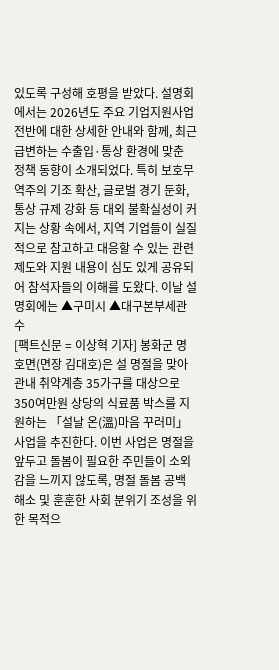있도록 구성해 호평을 받았다. 설명회에서는 2026년도 주요 기업지원사업 전반에 대한 상세한 안내와 함께, 최근 급변하는 수출입·통상 환경에 맞춘 정책 동향이 소개되었다. 특히 보호무역주의 기조 확산, 글로벌 경기 둔화, 통상 규제 강화 등 대외 불확실성이 커지는 상황 속에서, 지역 기업들이 실질적으로 참고하고 대응할 수 있는 관련 제도와 지원 내용이 심도 있게 공유되어 참석자들의 이해를 도왔다. 이날 설명회에는 ▲구미시 ▲대구본부세관 수
[팩트신문 = 이상혁 기자] 봉화군 명호면(면장 김대호)은 설 명절을 맞아 관내 취약계층 35가구를 대상으로 350여만원 상당의 식료품 박스를 지원하는 「설날 온(溫)마음 꾸러미」사업을 추진한다. 이번 사업은 명절을 앞두고 돌봄이 필요한 주민들이 소외감을 느끼지 않도록, 명절 돌봄 공백 해소 및 훈훈한 사회 분위기 조성을 위한 목적으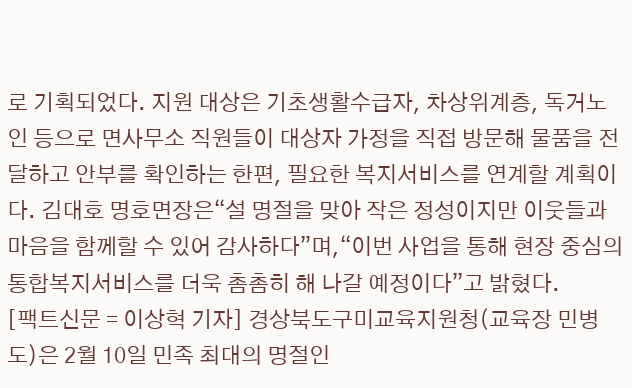로 기획되었다. 지원 대상은 기초생활수급자, 차상위계층, 독거노인 등으로 면사무소 직원들이 대상자 가정을 직접 방문해 물품을 전달하고 안부를 확인하는 한편, 필요한 복지서비스를 연계할 계획이다. 김대호 명호면장은“설 명절을 맞아 작은 정성이지만 이웃들과 마음을 함께할 수 있어 감사하다”며,“이번 사업을 통해 현장 중심의 통합복지서비스를 더욱 촘촘히 해 나갈 예정이다”고 밝혔다.
[팩트신문 = 이상혁 기자] 경상북도구미교육지원청(교육장 민병도)은 2월 10일 민족 최대의 명절인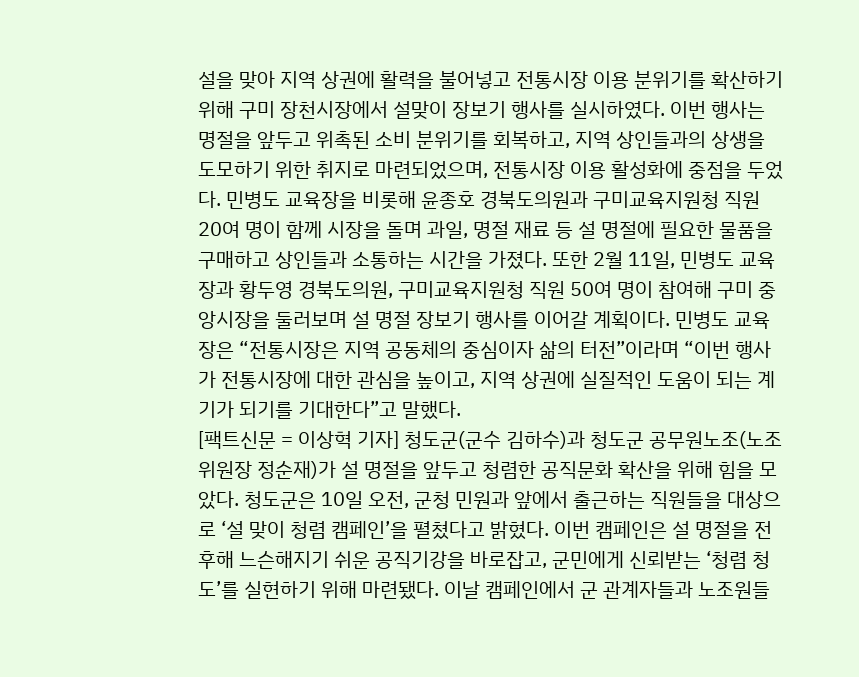설을 맞아 지역 상권에 활력을 불어넣고 전통시장 이용 분위기를 확산하기 위해 구미 장천시장에서 설맞이 장보기 행사를 실시하였다. 이번 행사는 명절을 앞두고 위촉된 소비 분위기를 회복하고, 지역 상인들과의 상생을 도모하기 위한 취지로 마련되었으며, 전통시장 이용 활성화에 중점을 두었다. 민병도 교육장을 비롯해 윤종호 경북도의원과 구미교육지원청 직원 20여 명이 함께 시장을 돌며 과일, 명절 재료 등 설 명절에 필요한 물품을 구매하고 상인들과 소통하는 시간을 가졌다. 또한 2월 11일, 민병도 교육장과 황두영 경북도의원, 구미교육지원청 직원 50여 명이 참여해 구미 중앙시장을 둘러보며 설 명절 장보기 행사를 이어갈 계획이다. 민병도 교육장은 “전통시장은 지역 공동체의 중심이자 삶의 터전”이라며 “이번 행사가 전통시장에 대한 관심을 높이고, 지역 상권에 실질적인 도움이 되는 계기가 되기를 기대한다”고 말했다.
[팩트신문 = 이상혁 기자] 청도군(군수 김하수)과 청도군 공무원노조(노조위원장 정순재)가 설 명절을 앞두고 청렴한 공직문화 확산을 위해 힘을 모았다. 청도군은 10일 오전, 군청 민원과 앞에서 출근하는 직원들을 대상으로 ‘설 맞이 청렴 캠페인’을 펼쳤다고 밝혔다. 이번 캠페인은 설 명절을 전후해 느슨해지기 쉬운 공직기강을 바로잡고, 군민에게 신뢰받는 ‘청렴 청도’를 실현하기 위해 마련됐다. 이날 캠페인에서 군 관계자들과 노조원들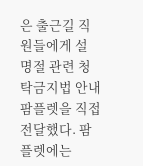은 출근길 직원들에게 설 명절 관련 청탁금지법 안내 팜플렛을 직접 전달했다. 팜플렛에는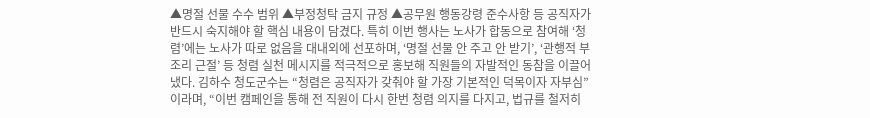▲명절 선물 수수 범위 ▲부정청탁 금지 규정 ▲공무원 행동강령 준수사항 등 공직자가 반드시 숙지해야 할 핵심 내용이 담겼다. 특히 이번 행사는 노사가 합동으로 참여해 ‘청렴’에는 노사가 따로 없음을 대내외에 선포하며, ‘명절 선물 안 주고 안 받기’, ‘관행적 부조리 근절’ 등 청렴 실천 메시지를 적극적으로 홍보해 직원들의 자발적인 동참을 이끌어냈다. 김하수 청도군수는 “청렴은 공직자가 갖춰야 할 가장 기본적인 덕목이자 자부심”이라며, “이번 캠페인을 통해 전 직원이 다시 한번 청렴 의지를 다지고, 법규를 철저히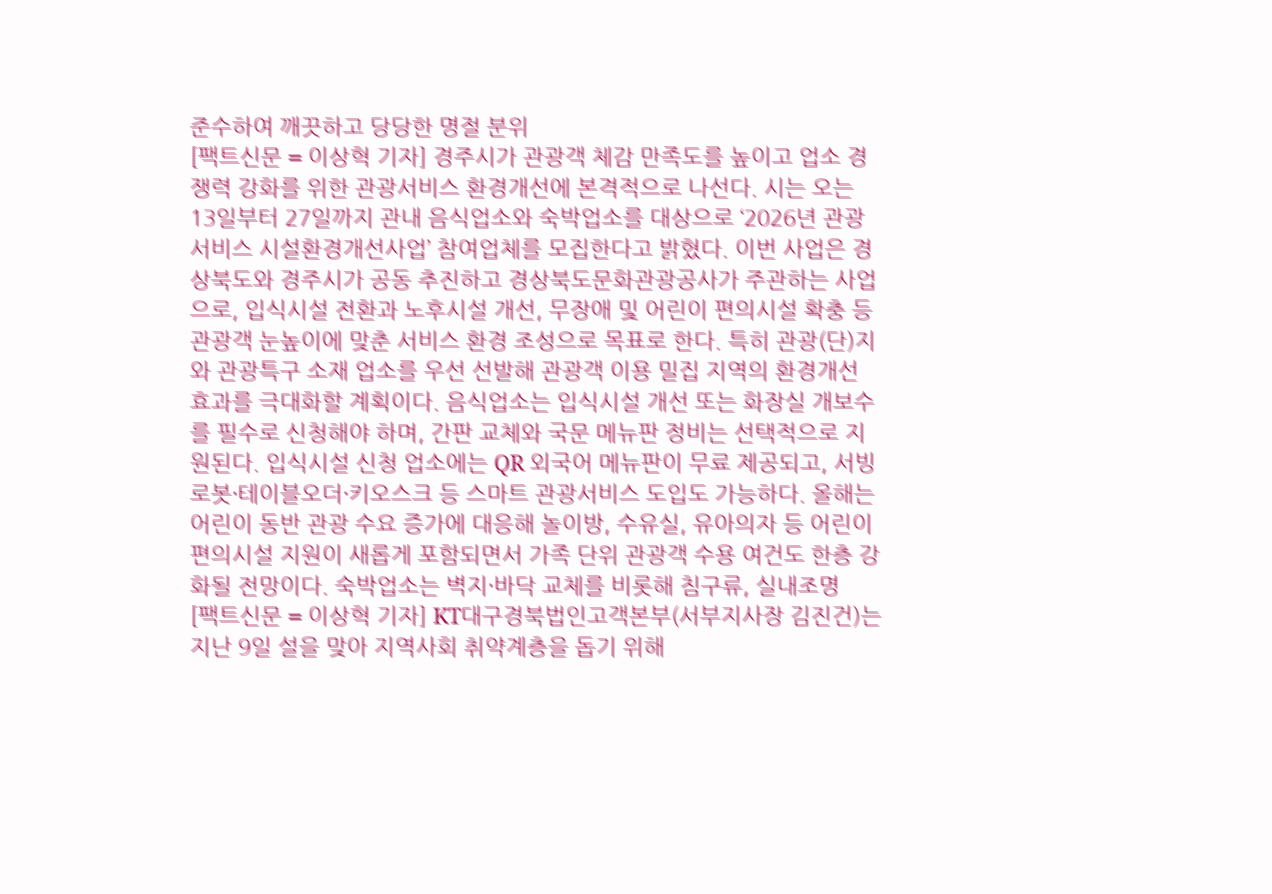준수하여 깨끗하고 당당한 명절 분위
[팩트신문 = 이상혁 기자] 경주시가 관광객 체감 만족도를 높이고 업소 경쟁력 강화를 위한 관광서비스 환경개선에 본격적으로 나선다. 시는 오는 13일부터 27일까지 관내 음식업소와 숙박업소를 대상으로 ‘2026년 관광서비스 시설환경개선사업’ 참여업체를 모집한다고 밝혔다. 이번 사업은 경상북도와 경주시가 공동 추진하고 경상북도문화관광공사가 주관하는 사업으로, 입식시설 전환과 노후시설 개선, 무장애 및 어린이 편의시설 확충 등 관광객 눈높이에 맞춘 서비스 환경 조성으로 목표로 한다. 특히 관광(단)지와 관광특구 소재 업소를 우선 선발해 관광객 이용 밀집 지역의 환경개선 효과를 극대화할 계획이다. 음식업소는 입식시설 개선 또는 화장실 개보수를 필수로 신청해야 하며, 간판 교체와 국문 메뉴판 정비는 선택적으로 지원된다. 입식시설 신청 업소에는 QR 외국어 메뉴판이 무료 제공되고, 서빙로봇·테이블오더·키오스크 등 스마트 관광서비스 도입도 가능하다. 올해는 어린이 동반 관광 수요 증가에 대응해 놀이방, 수유실, 유아의자 등 어린이 편의시설 지원이 새롭게 포함되면서 가족 단위 관광객 수용 여건도 한층 강화될 전망이다. 숙박업소는 벽지·바닥 교체를 비롯해 침구류, 실내조명
[팩트신문 = 이상혁 기자] KT대구경북법인고객본부(서부지사장 김진건)는 지난 9일 설을 맞아 지역사회 취약계층을 돕기 위해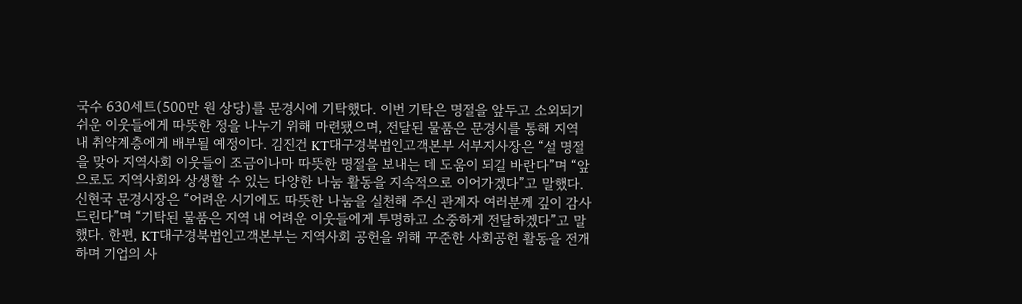국수 630세트(500만 원 상당)를 문경시에 기탁했다. 이번 기탁은 명절을 앞두고 소외되기 쉬운 이웃들에게 따뜻한 정을 나누기 위해 마련됐으며, 전달된 물품은 문경시를 통해 지역 내 취약계층에게 배부될 예정이다. 김진건 KT대구경북법인고객본부 서부지사장은 “설 명절을 맞아 지역사회 이웃들이 조금이나마 따뜻한 명절을 보내는 데 도움이 되길 바란다”며 “앞으로도 지역사회와 상생할 수 있는 다양한 나눔 활동을 지속적으로 이어가겠다”고 말했다. 신현국 문경시장은 “어려운 시기에도 따뜻한 나눔을 실천해 주신 관계자 여러분께 깊이 감사드린다”며 “기탁된 물품은 지역 내 어려운 이웃들에게 투명하고 소중하게 전달하겠다”고 말했다. 한편, KT대구경북법인고객본부는 지역사회 공헌을 위해 꾸준한 사회공헌 활동을 전개하며 기업의 사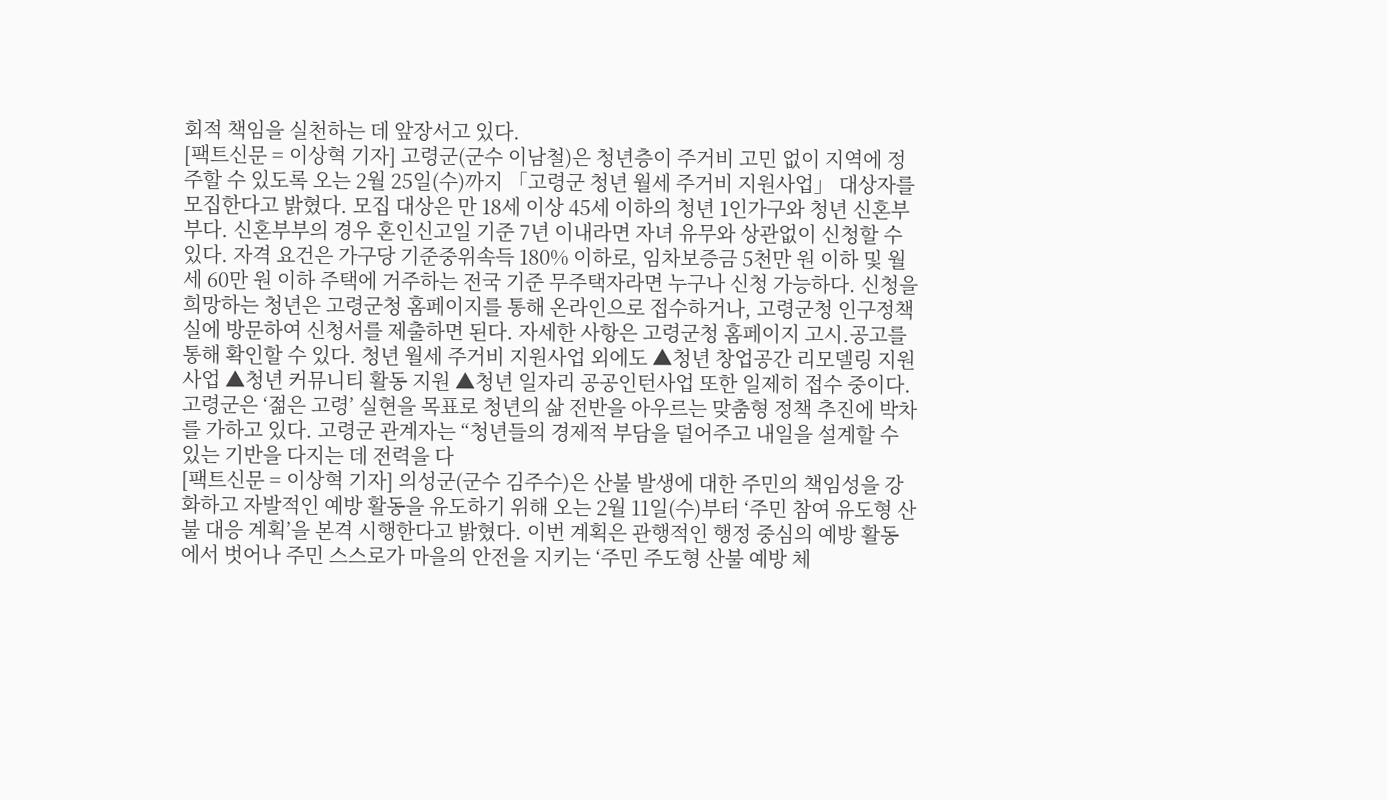회적 책임을 실천하는 데 앞장서고 있다.
[팩트신문 = 이상혁 기자] 고령군(군수 이남철)은 청년층이 주거비 고민 없이 지역에 정주할 수 있도록 오는 2월 25일(수)까지 「고령군 청년 월세 주거비 지원사업」 대상자를 모집한다고 밝혔다. 모집 대상은 만 18세 이상 45세 이하의 청년 1인가구와 청년 신혼부부다. 신혼부부의 경우 혼인신고일 기준 7년 이내라면 자녀 유무와 상관없이 신청할 수 있다. 자격 요건은 가구당 기준중위속득 180% 이하로, 임차보증금 5천만 원 이하 및 월세 60만 원 이하 주택에 거주하는 전국 기준 무주택자라면 누구나 신청 가능하다. 신청을 희망하는 청년은 고령군청 홈페이지를 통해 온라인으로 접수하거나, 고령군청 인구정책실에 방문하여 신청서를 제출하면 된다. 자세한 사항은 고령군청 홈페이지 고시․공고를 통해 확인할 수 있다. 청년 월세 주거비 지원사업 외에도 ▲청년 창업공간 리모델링 지원사업 ▲청년 커뮤니티 활동 지원 ▲청년 일자리 공공인턴사업 또한 일제히 접수 중이다. 고령군은 ‘젊은 고령’ 실현을 목표로 청년의 삶 전반을 아우르는 맞춤형 정책 추진에 박차를 가하고 있다. 고령군 관계자는 “청년들의 경제적 부담을 덜어주고 내일을 설계할 수 있는 기반을 다지는 데 전력을 다
[팩트신문 = 이상혁 기자] 의성군(군수 김주수)은 산불 발생에 대한 주민의 책임성을 강화하고 자발적인 예방 활동을 유도하기 위해 오는 2월 11일(수)부터 ‘주민 참여 유도형 산불 대응 계획’을 본격 시행한다고 밝혔다. 이번 계획은 관행적인 행정 중심의 예방 활동에서 벗어나 주민 스스로가 마을의 안전을 지키는 ‘주민 주도형 산불 예방 체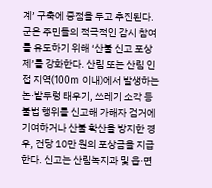계’ 구축에 중점을 두고 추진된다. 군은 주민들의 적극적인 감시 참여를 유도하기 위해 ‘산불 신고 포상제’를 강화한다. 산림 또는 산림 인접 지역(100m 이내)에서 발생하는 논·밭두렁 태우기, 쓰레기 소각 등 불법 행위를 신고해 가해자 검거에 기여하거나 산불 확산을 방지한 경우, 건당 10만 원의 포상금을 지급한다. 신고는 산림녹지과 및 읍·면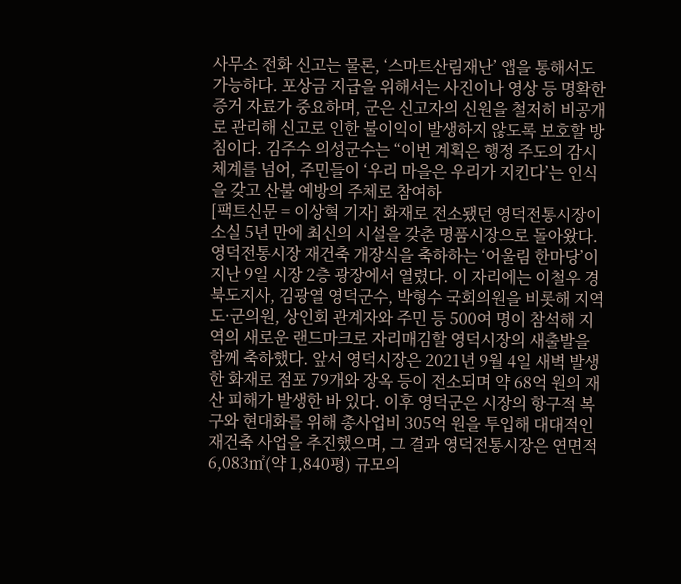사무소 전화 신고는 물론, ‘스마트산림재난’ 앱을 통해서도 가능하다. 포상금 지급을 위해서는 사진이나 영상 등 명확한 증거 자료가 중요하며, 군은 신고자의 신원을 철저히 비공개로 관리해 신고로 인한 불이익이 발생하지 않도록 보호할 방침이다. 김주수 의성군수는 “이번 계획은 행정 주도의 감시 체계를 넘어, 주민들이 ‘우리 마을은 우리가 지킨다’는 인식을 갖고 산불 예방의 주체로 참여하
[팩트신문 = 이상혁 기자] 화재로 전소됐던 영덕전통시장이 소실 5년 만에 최신의 시설을 갖춘 명품시장으로 돌아왔다. 영덕전통시장 재건축 개장식을 축하하는 ‘어울림 한마당’이 지난 9일 시장 2층 광장에서 열렸다. 이 자리에는 이철우 경북도지사, 김광열 영덕군수, 박형수 국회의원을 비롯해 지역 도·군의원, 상인회 관계자와 주민 등 500여 명이 참석해 지역의 새로운 랜드마크로 자리매김할 영덕시장의 새출발을 함께 축하했다. 앞서 영덕시장은 2021년 9월 4일 새벽 발생한 화재로 점포 79개와 장옥 등이 전소되며 약 68억 원의 재산 피해가 발생한 바 있다. 이후 영덕군은 시장의 항구적 복구와 현대화를 위해 총사업비 305억 원을 투입해 대대적인 재건축 사업을 추진했으며, 그 결과 영덕전통시장은 연면적 6,083㎡(약 1,840평) 규모의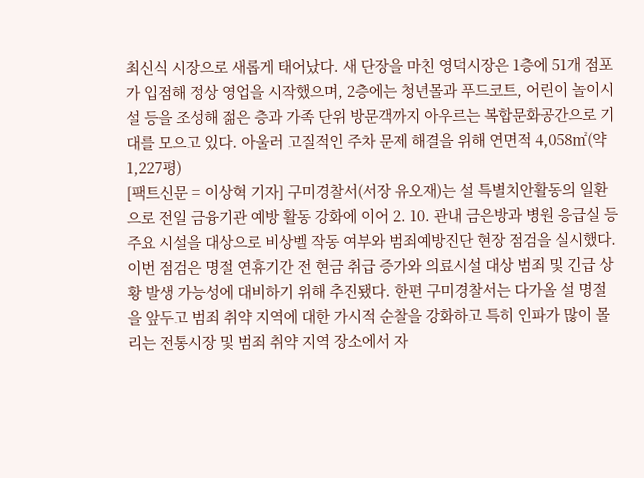최신식 시장으로 새롭게 태어났다. 새 단장을 마친 영덕시장은 1층에 51개 점포가 입점해 정상 영업을 시작했으며, 2층에는 청년몰과 푸드코트, 어린이 놀이시설 등을 조성해 젊은 층과 가족 단위 방문객까지 아우르는 복합문화공간으로 기대를 모으고 있다. 아울러 고질적인 주차 문제 해결을 위해 연면적 4,058㎡(약 1,227평)
[팩트신문 = 이상혁 기자] 구미경찰서(서장 유오재)는 설 특별치안활동의 일환으로 전일 금융기관 예방 활동 강화에 이어 2. 10. 관내 금은방과 병원 응급실 등 주요 시설을 대상으로 비상벨 작동 여부와 범죄예방진단 현장 점검을 실시했다. 이번 점검은 명절 연휴기간 전 현금 취급 증가와 의료시설 대상 범죄 및 긴급 상황 발생 가능성에 대비하기 위해 추진됐다. 한편 구미경찰서는 다가올 설 명절을 앞두고 범죄 취약 지역에 대한 가시적 순찰을 강화하고 특히 인파가 많이 몰리는 전통시장 및 범죄 취약 지역 장소에서 자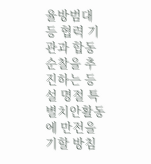율방범대 등 협력 기관과 합동 순찰을 추진하는 등 설 명절 특별치안활동에 만전을 기할 방침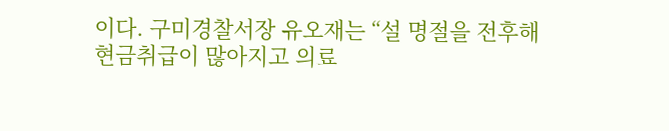이다. 구미경찰서장 유오재는 “설 명절을 전후해 현금취급이 많아지고 의료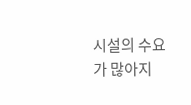시설의 수요가 많아지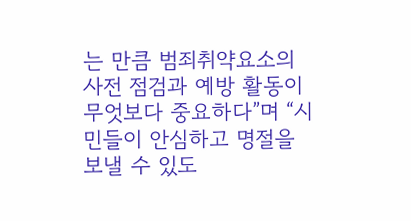는 만큼 범죄취약요소의 사전 점검과 예방 활동이 무엇보다 중요하다”며 “시민들이 안심하고 명절을 보낼 수 있도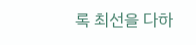록 최선을 다하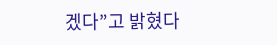겠다”고 밝혔다